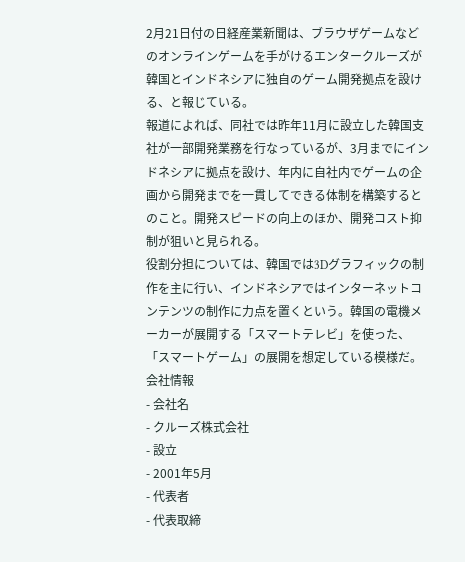2月21日付の日経産業新聞は、ブラウザゲームなどのオンラインゲームを手がけるエンタークルーズが韓国とインドネシアに独自のゲーム開発拠点を設ける、と報じている。
報道によれば、同社では昨年11月に設立した韓国支社が一部開発業務を行なっているが、3月までにインドネシアに拠点を設け、年内に自社内でゲームの企画から開発までを一貫してできる体制を構築するとのこと。開発スピードの向上のほか、開発コスト抑制が狙いと見られる。
役割分担については、韓国では3Dグラフィックの制作を主に行い、インドネシアではインターネットコンテンツの制作に力点を置くという。韓国の電機メーカーが展開する「スマートテレビ」を使った、「スマートゲーム」の展開を想定している模様だ。
会社情報
- 会社名
- クルーズ株式会社
- 設立
- 2001年5月
- 代表者
- 代表取締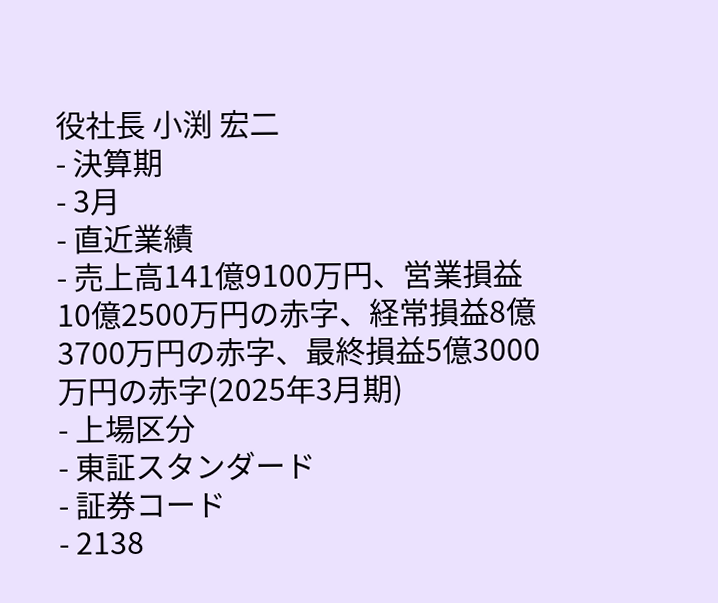役社長 小渕 宏二
- 決算期
- 3月
- 直近業績
- 売上高141億9100万円、営業損益10億2500万円の赤字、経常損益8億3700万円の赤字、最終損益5億3000万円の赤字(2025年3月期)
- 上場区分
- 東証スタンダード
- 証券コード
- 2138